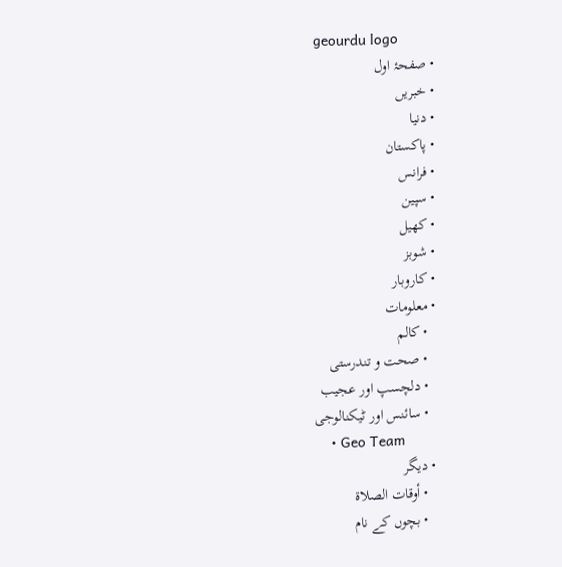geourdu logo
  • صفحۂ اول
  • خبریں
  • دنیا
  • پاکستان
  • فرانس
  • سپین
  • کھیل
  • شوبز
  • کاروبار
  • معلومات
    • کالم
    • صحت و تندرستی
    • دلچسپ اور عجیب
    • سائنس اور ٹیکنالوجی
    • Geo Team
  • دیگر
    • أوقات الصلاة
    • بچوں کے نام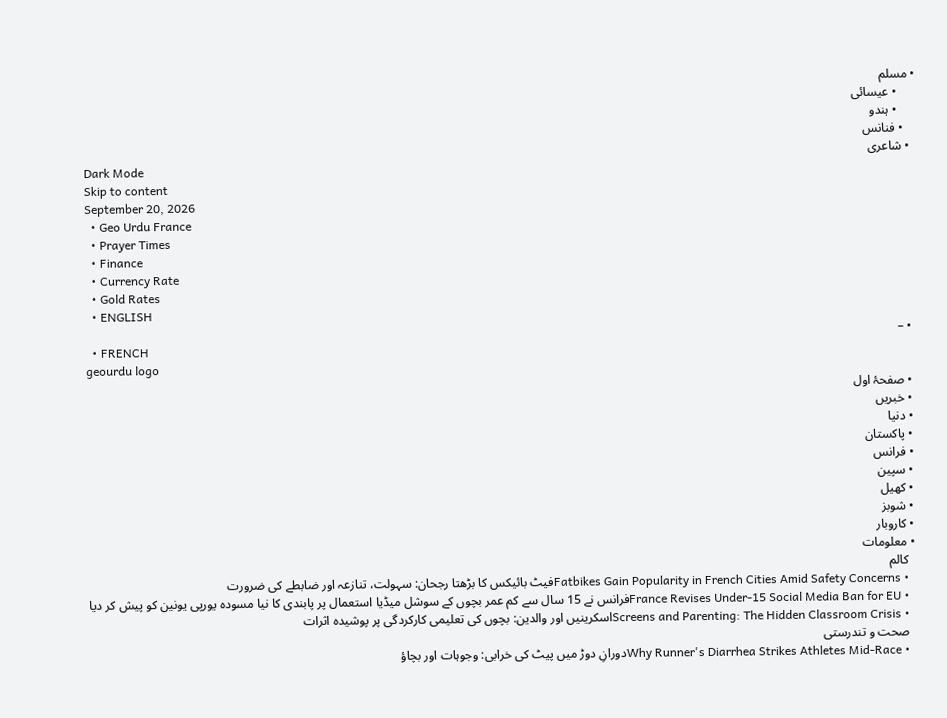• مسلم
      • عیسائی
      • ہندو
    • فنانس
  • شاعری
Dark Mode
Skip to content
September 20, 2026
  • Geo Urdu France
  • Prayer Times
  • Finance
  • Currency Rate
  • Gold Rates
  • ENGLISH
  • –
  • FRENCH
geourdu logo
  • صفحۂ اول
  • خبریں
  • دنیا
  • پاکستان
  • فرانس
  • سپین
  • کھیل
  • شوبز
  • کاروبار
  • معلومات
    کالم
    • Fatbikes Gain Popularity in French Cities Amid Safety Concernsفیٹ بائیکس کا بڑھتا رجحان: سہولت، تنازعہ اور ضابطے کی ضرورت
    • France Revises Under-15 Social Media Ban for EUفرانس نے 15 سال سے کم عمر بچوں کے سوشل میڈیا استعمال پر پابندی کا نیا مسودہ یورپی یونین کو پیش کر دیا
    • Screens and Parenting: The Hidden Classroom Crisisاسکرینیں اور والدین: بچوں کی تعلیمی کارکردگی پر پوشیدہ اثرات
    صحت و تندرستی
    • Why Runner's Diarrhea Strikes Athletes Mid-Raceدورانِ دوڑ میں پیٹ کی خرابی: وجوہات اور بچاؤ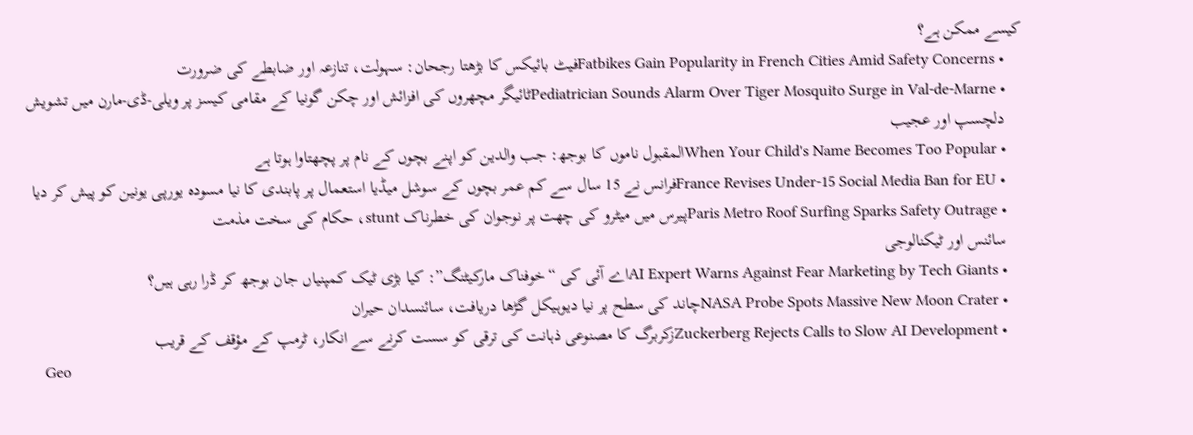کیسے ممکن ہے؟
    • Fatbikes Gain Popularity in French Cities Amid Safety Concernsفیٹ بائیکس کا بڑھتا رجحان: سہولت، تنازعہ اور ضابطے کی ضرورت
    • Pediatrician Sounds Alarm Over Tiger Mosquito Surge in Val-de-Marneٹائیگر مچھروں کی افزائش اور چکن گونیا کے مقامی کیسز پر ویلی-ڈی-مارن میں تشویش
    دلچسپ اور عجیب
    • When Your Child's Name Becomes Too Popularالمقبول ناموں کا بوجھ: جب والدین کو اپنے بچوں کے نام پر پچھتاوا ہوتا ہے
    • France Revises Under-15 Social Media Ban for EUفرانس نے 15 سال سے کم عمر بچوں کے سوشل میڈیا استعمال پر پابندی کا نیا مسودہ یورپی یونین کو پیش کر دیا
    • Paris Metro Roof Surfing Sparks Safety Outrageپیرس میں میٹرو کی چھت پر نوجوان کی خطرناک stunt، حکام کی سخت مذمت
    سائنس اور ٹیکنالوجی
    • AI Expert Warns Against Fear Marketing by Tech Giantsاے آئی کی “خوفناک مارکیٹنگ”: کیا بڑی ٹیک کمپنیاں جان بوجھ کر ڈرا رہی ہیں؟
    • NASA Probe Spots Massive New Moon Craterچاند کی سطح پر نیا دیوہیکل گڑھا دریافت، سائنسدان حیران
    • Zuckerberg Rejects Calls to Slow AI Developmentزکربرگ کا مصنوعی ذہانت کی ترقی کو سست کرنے سے انکار، ٹرمپ کے مؤقف کے قریب
    Geo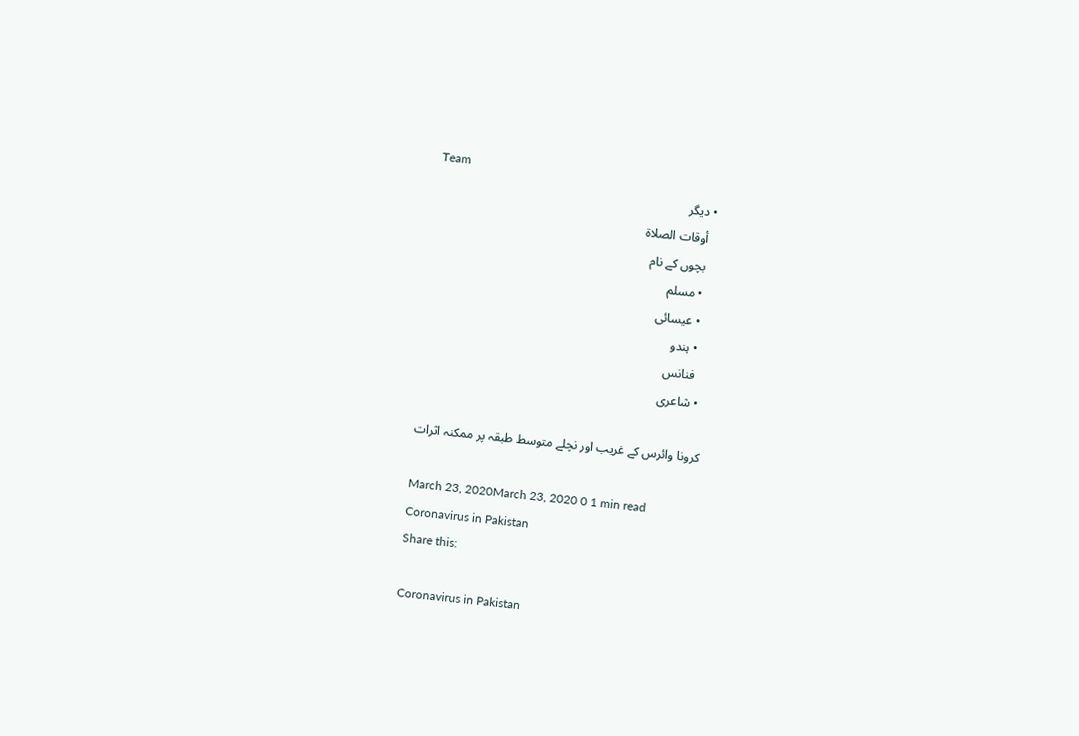Team
  • دیگر
    أوقات الصلاة
    بچوں کے نام
    • مسلم
    • عیسائی
    • ہندو
    فنانس
  • شاعری

کرونا وائرس کے غریب اور نچلے متوسط طبقہ پر ممکنہ اثرات

March 23, 2020March 23, 2020 0 1 min read
Coronavirus in Pakistan
Share this:

Coronavirus in Pakistan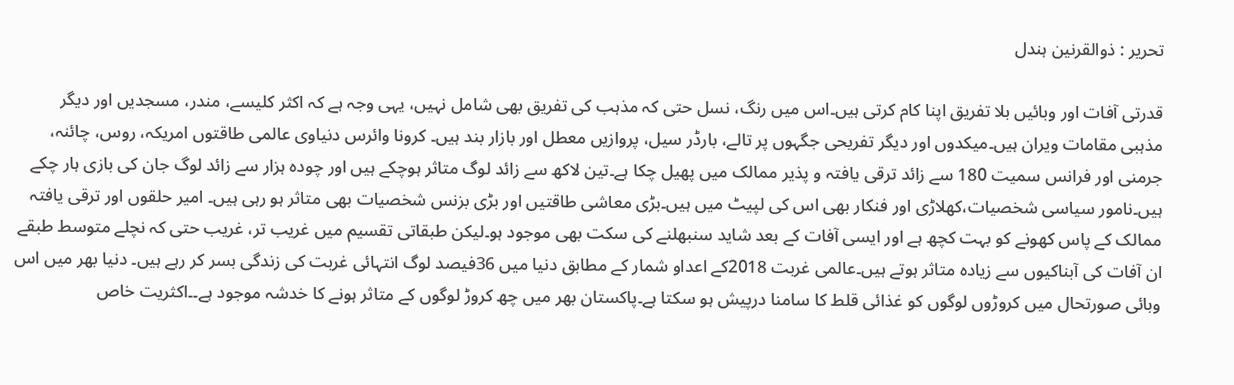تحریر : ذوالقرنین ہندل

قدرتی آفات اور وبائیں بلا تفریق اپنا کام کرتی ہیں۔اس میں رنگ، نسل حتی کہ مذہب کی تفریق بھی شامل نہیں، یہی وجہ ہے کہ اکثر کلیسے، مندر، مسجدیں اور دیگر مذہبی مقامات ویران ہیں۔میکدوں اور دیگر تفریحی جگہوں پر تالے، بارڈر سیل، پروازیں معطل اور بازار بند ہیں۔ کرونا وائرس دنیاوی عالمی طاقتوں امریکہ، روس، چائنہ، جرمنی اور فرانس سمیت 180 سے زائد ترقی یافتہ و پذیر ممالک میں پھیل چکا ہے۔تین لاکھ سے زائد لوگ متاثر ہوچکے ہیں اور چودہ ہزار سے زائد لوگ جان کی بازی ہار چکے ہیں۔نامور سیاسی شخصیات،کھلاڑی اور فنکار بھی اس کی لپیٹ میں ہیں۔بڑی معاشی طاقتیں اور بڑی بزنس شخصیات بھی متاثر ہو رہی ہیں۔ امیر حلقوں اور ترقی یافتہ ممالک کے پاس کھونے کو بہت کچھ ہے اور ایسی آفات کے بعد شاید سنبھلنے کی سکت بھی موجود ہو۔لیکن طبقاتی تقسیم میں غریب تر، غریب حتی کہ نچلے متوسط طبقے ان آفات کی آبناکیوں سے زیادہ متاثر ہوتے ہیں۔عالمی غربت 2018کے اعداو شمار کے مطابق دنیا میں 36فیصد لوگ انتہائی غربت کی زندگی بسر کر رہے ہیں۔ دنیا بھر میں اس وبائی صورتحال میں کروڑوں لوگوں کو غذائی قلط کا سامنا درپیش ہو سکتا ہے۔پاکستان بھر میں چھ کروڑ لوگوں کے متاثر ہونے کا خدشہ موجود ہے۔۔اکثریت خاص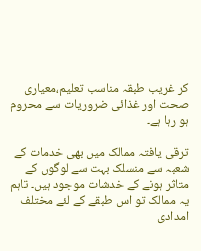کر غریب طبقہ مناسب تعلیم،معیاری صحت اور غذائی ضروریات سے محروم ہو رہا ہے۔

ترقی یافتہ ممالک میں بھی خدمات کے شعبہ سے منسلک بہت سے لوگوں کے متاثر ہونے کے خدشات موجود ہیں۔ تاہم یہ ممالک تو اس طبقے کے لئے مختلف امدادی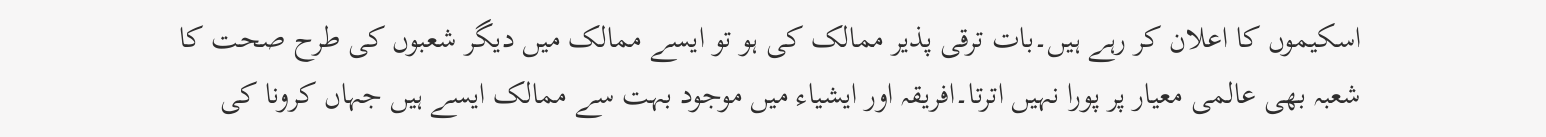اسکیموں کا اعلان کر رہے ہیں۔بات ترقی پذیر ممالک کی ہو تو ایسے ممالک میں دیگر شعبوں کی طرح صحت کا شعبہ بھی عالمی معیار پر پورا نہیں اترتا۔افریقہ اور ایشیاء میں موجود بہت سے ممالک ایسے ہیں جہاں کرونا کی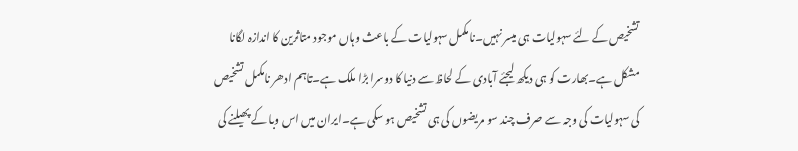تشخیص کے لئے سہولیات ہی میسر نہیں۔نامکمل سہولیات کے باعث وہاں موجود متاثرین کا اندازہ لگانا مشکل ہے۔بھارت کو ہی دیکھ لیجئے آبادی کے لحاظ سے دنیا کا دوسرا بڑا ملک ہے۔تاہم ادھر نامکمل تشخیص کی سہولیات کی وجہ سے صرف چند سو مریضوں کی ہی تشخیص ہو سکی ہے۔ایران میں اس وبا کے پھیلنے کی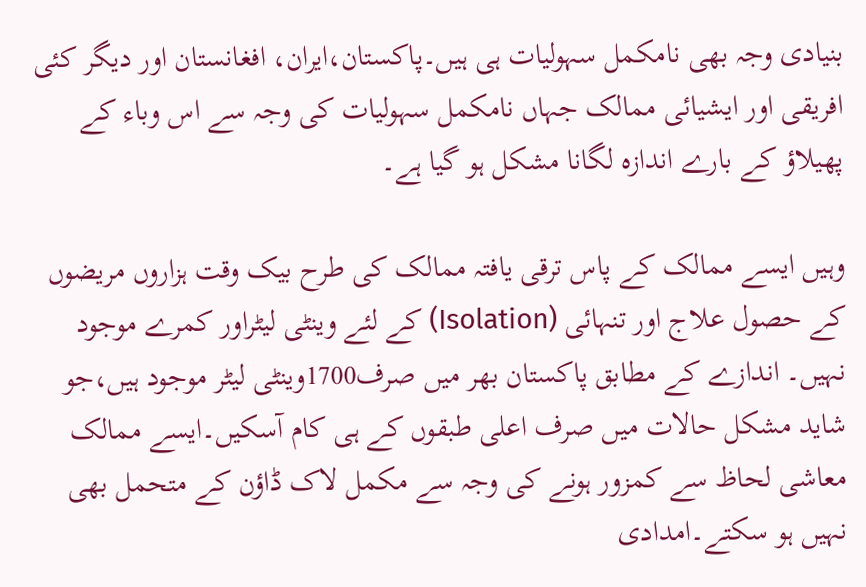بنیادی وجہ بھی نامکمل سہولیات ہی ہیں۔پاکستان،ایران، افغانستان اور دیگر کئی افریقی اور ایشیائی ممالک جہاں نامکمل سہولیات کی وجہ سے اس وباء کے پھیلاؤ کے بارے اندازہ لگانا مشکل ہو گیا ہے۔

وہیں ایسے ممالک کے پاس ترقی یافتہ ممالک کی طرح بیک وقت ہزاروں مریضوں کے حصول علاج اور تنہائی (Isolation) کے لئے وینٹی لیٹراور کمرے موجود نہیں۔ اندازے کے مطابق پاکستان بھر میں صرف1700وینٹی لیٹر موجود ہیں،جو شاید مشکل حالات میں صرف اعلی طبقوں کے ہی کام آسکیں۔ایسے ممالک معاشی لحاظ سے کمزور ہونے کی وجہ سے مکمل لاک ڈاؤن کے متحمل بھی نہیں ہو سکتے۔امدادی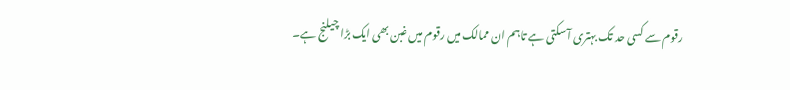رقوم سے کسی حد تک بہتری آ سکتی ہے تاہم ان ممالک میں رقوم میں غبن بھی ایک بڑا چیلنج ہے۔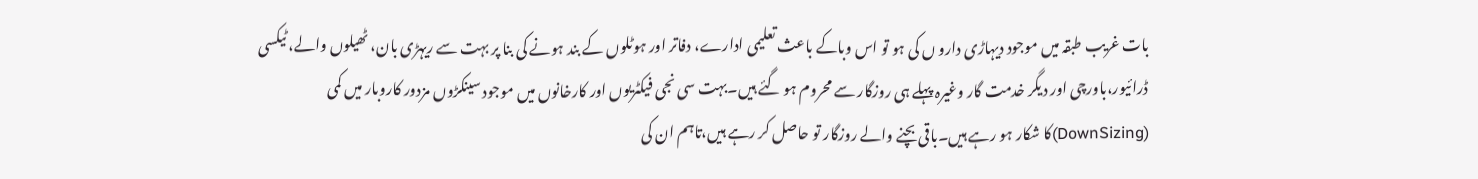بات غریب طبقہ میں موجود دیہاڑی دارو ں کی ہو تو اس وباکے باعث تعلیمی ادارے، دفاتر اور ہوٹلوں کے بند ہونے کی بنا پر بہت سے ریہڑی بان، ٹھیلوں والے، ٹیکسی ڈرائیور،باورچی اور دیگر خدمت گار وغیرہ پہلے ہی روزگار سے محروم ہو گئے ہیں۔بہت سی نجی فیکٹریوں اور کارخانوں میں موجود سینکڑوں مزدور کاروبار میں کمی (DownSizing)کا شکار ہو رہے ہیں۔باقی بچنے والے روزگار تو حاصل کر رہے ہیں،تاہم ان کی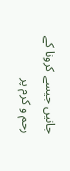جانیں جیسے کرونا کے رحم و کرم پر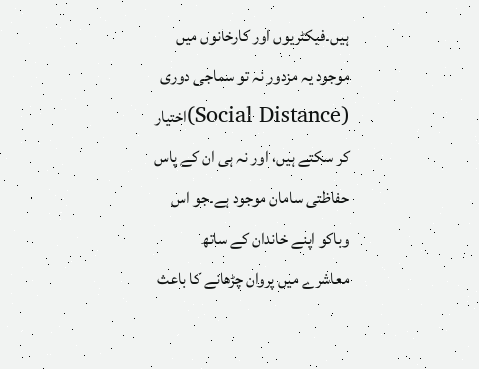ہیں۔فیکٹریوں اور کارخانوں میں موجود یہ مزدور نہ تو سماجی دوری (Social Distance)اختیار کر سکتے ہیں، اور نہ ہی ان کے پاس حفاظتی سامان موجود ہے۔جو اس وباکو اپنے خاندان کے ساتھ معاشرے میں پروان چڑھانے کا باعث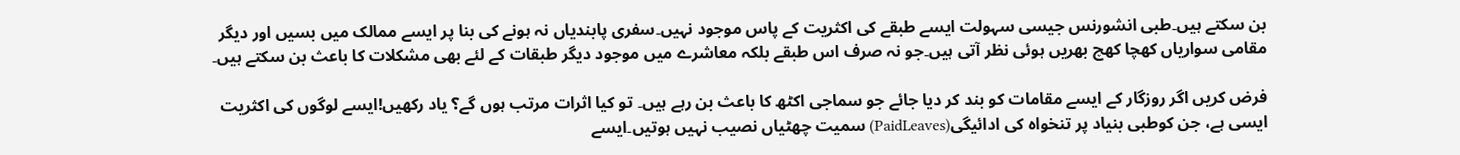بن سکتے ہیں۔طبی انشورنس جیسی سہولت ایسے طبقے کی اکثریت کے پاس موجود نہیں۔سفری پابندیاں نہ ہونے کی بنا پر ایسے ممالک میں بسیں اور دیگر مقامی سواریاں کھچا کھچ بھریں ہوئی نظر آتی ہیں۔جو نہ صرف اس طبقے بلکہ معاشرے میں موجود دیگر طبقات کے لئے بھی مشکلات کا باعث بن سکتے ہیں۔

فرض کریں اگر روزگار کے ایسے مقامات کو بند کر دیا جائے جو سماجی اکٹھ کا باعث بن رہے ہیں۔ تو کیا اثرات مرتب ہوں گے؟ یاد رکھیں!ایسے لوگوں کی اکثریت ایسی ہے، جن کوطبی بنیاد پر تنخواہ کی ادائیگی(PaidLeaves) سمیت چھٹیاں نصیب نہیں ہوتیں۔ایسے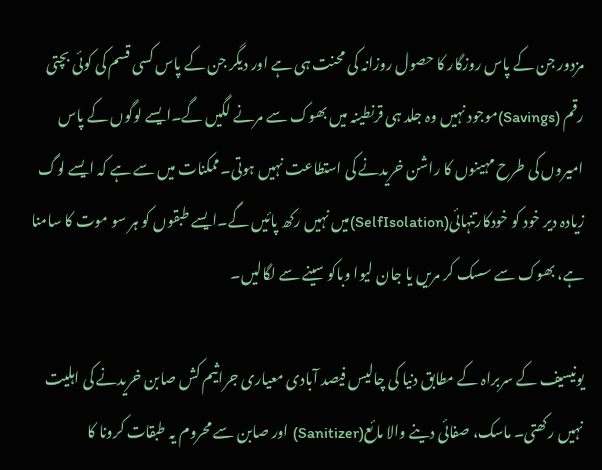مزدور جن کے پاس روزگار کا حصول روزانہ کی محنت ہی ہے اور دیگر جن کے پاس کسی قسم کی کوئی بچتی رقم (Savings)موجود نہیں وہ جلد ہی قرنطینہ میں بھوک سے مرنے لگیں گے۔ایسے لوگوں کے پاس امیروں کی طرح مہینوں کا راشن خریدنے کی استطاعت نہیں ہوتی۔ممکنات میں سے ہے کہ ایسے لوگ زیادہ دیر خود کو خودکارتنہائی(SelfIsolation)میں نہیں رکھ پائیں گے۔ایسے طبقوں کو ہر سو موت کا سامنا ہے، بھوک سے سسک کر مریں یا جان لیوا وباکو سینے سے لگالیں۔

یونیسیف کے سربراہ کے مطابق دنیا کی چالیس فیصد آبادی معیاری جراثیم کش صابن خریدنے کی اہلیت نہیں رکھتی۔ ماسک، صفائی دینے والا مائع(Sanitizer) اور صابن سے محروم یہ طبقات کرونا کا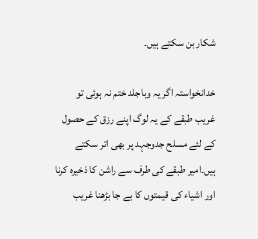شکار بن سکتے ہیں۔

خدانخواستہ اگر یہ وباجلد ختم نہ ہوئی تو غریب طبقے کے یہ لوگ اپنے رزق کے حصول کے لئے مسلح جدوجہد پر بھی اتر سکتے ہیں۔امیر طبقے کی طرف سے راشن کا ذخیرہ کرنا اور اشیاء کی قیمتوں کا بے جا بڑھنا غریب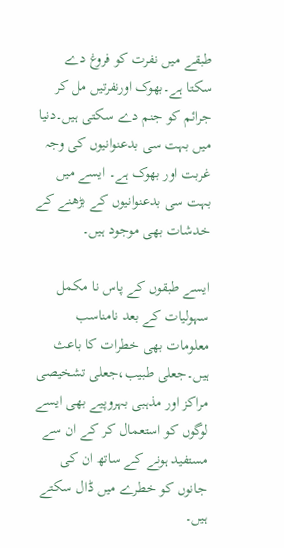طبقے میں نفرت کو فروغ دے سکتا ہے۔بھوک اورنفرتیں مل کر جرائم کو جنم دے سکتی ہیں۔دنیا میں بہت سی بدعنوانیوں کی وجہ غربت اور بھوک ہے۔ ایسے میں بہت سی بدعنوانیوں کے بڑھنے کے خدشات بھی موجود ہیں۔

ایسے طبقوں کے پاس نا مکمل سہولیات کے بعد نامناسب معلومات بھی خطرات کا باعث ہیں۔جعلی طبیب،جعلی تشخیصی مراکز اور مذہبی بہروپیے بھی ایسے لوگوں کو استعمال کر کے ان سے مستفید ہونے کے ساتھ ان کی جانوں کو خطرے میں ڈال سکتے ہیں۔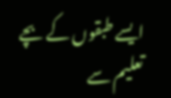ایسے طبقوں کے بچے تعلیم سے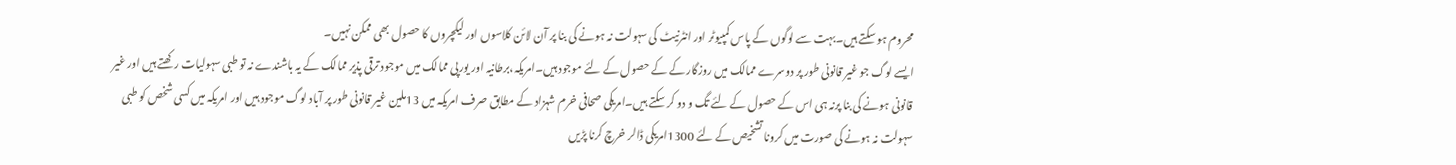محروم ہو سکتے ہیں۔بہت سے لوگوں کے پاس کمپیوٹر اور انٹرنیٹ کی سہولت نہ ہونے کی بنا پر آن لائن کلاسوں اور لیکچروں کا حصول بھی ممکن نہیں۔
ایسے لوگ جو غیر قانونی طور پر دوسرے ممالک میں روزگار کے کے حصول کے لئے موجود ہیں۔امریکہ،برطانیہ اور یورپی ممالک میں موجود ترقی پذیر ممالک کے یہ باشندے نہ تو طبی سہولیات رکھتے ہیں اور غیر قانونی ہونے کی بنا پرنہ ہی اس کے حصول کے لئے تگ و دو کر سکتے ہیں۔امریکی صحافی خرم شہزاد کے مطابق صرف امریکہ میں 13ملین غیر قانونی طور پر آباد لوگ موجود ہیں اور امریکہ میں کسی شخص کو طبی سہولت نہ ہونے کی صورت میں کرونا تشخیص کے لئے 1300امریکی ڈالر خرچ کرنا پڑیں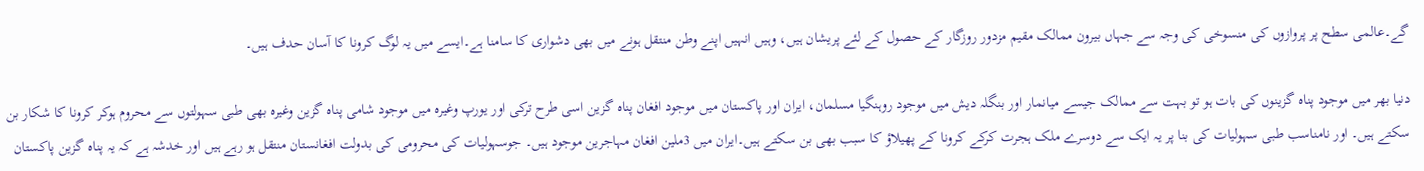گے۔عالمی سطح پر پروازوں کی منسوخی کی وجہ سے جہاں بیرون ممالک مقیم مزدور روزگار کے حصول کے لئے پریشان ہیں، وہیں انہیں اپنے وطن منتقل ہونے میں بھی دشواری کا سامنا ہے۔ایسے میں یہ لوگ کرونا کا آسان حدف ہیں۔

دنیا بھر میں موجود پناہ گزینوں کی بات ہو تو بہت سے ممالک جیسے میانمار اور بنگلہ دیش میں موجود روہنگیا مسلمان، ایران اور پاکستان میں موجود افغان پناہ گزین اسی طرح ترکی اور یورپ وغیرہ میں موجود شامی پناہ گزین وغیرہ بھی طبی سہولتوں سے محروم ہوکر کرونا کا شکار بن سکتے ہیں۔ اور نامناسب طبی سہولیات کی بنا پر یہ ایک سے دوسرے ملک ہجرت کرکے کرونا کے پھیلاؤ کا سبب بھی بن سکتے ہیں۔ایران میں 3ملین افغان مہاجرین موجود ہیں۔ جوسہولیات کی محرومی کی بدولت افغانستان منتقل ہو رہے ہیں اور خدشہ ہے کہ یہ پناہ گزین پاکستان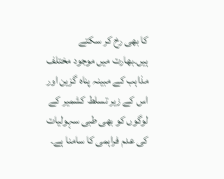کا بھی رخ کر سکتے ہیں۔بھارت میں موجود مختلف مذاہب کے مبینہ پناہ گزین اور اس کے زیر تسلط کشمیر کے لوگوں کو بھی طبی سہولیات کی عدم فراہمی کا سامنا ہے۔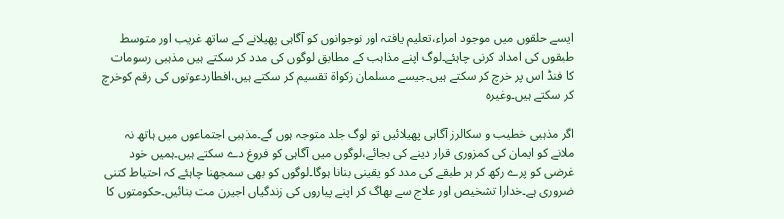ایسے حلقوں میں موجود امراء،تعلیم یافتہ اور نوجوانوں کو آگاہی پھیلانے کے ساتھ غریب اور متوسط طبقوں کی امداد کرنی چاہئے۔لوگ اپنے مذاہب کے مطابق لوگوں کی مدد کر سکتے ہیں مذہبی رسومات کا فنڈ اس پر خرچ کر سکتے ہیں۔جیسے مسلمان زکواۃ تقسیم کر سکتے ہیں،افطاردعوتوں کی رقم کوخرچ کر سکتے ہیں۔وغیرہ

اگر مذہبی خطیب و سکالرز آگاہی پھیلائیں تو لوگ جلد متوجہ ہوں گے۔مذہبی اجتماعوں میں ہاتھ نہ ملانے کو ایمان کی کمزوری قرار دینے کی بجائے،لوگوں میں آگاہی کو فروغ دے سکتے ہیں۔ہمیں خود غرضی کو پرے رکھ کر ہر طبقے کی مدد کو یقینی بنانا ہوگا۔لوگوں کو بھی سمجھنا چاہئے کہ احتیاط کتنی ضروری ہے۔خدارا تشخیص اور علاج سے بھاگ کر اپنے پیاروں کی زندگیاں اجیرن مت بنائیں۔حکومتوں کا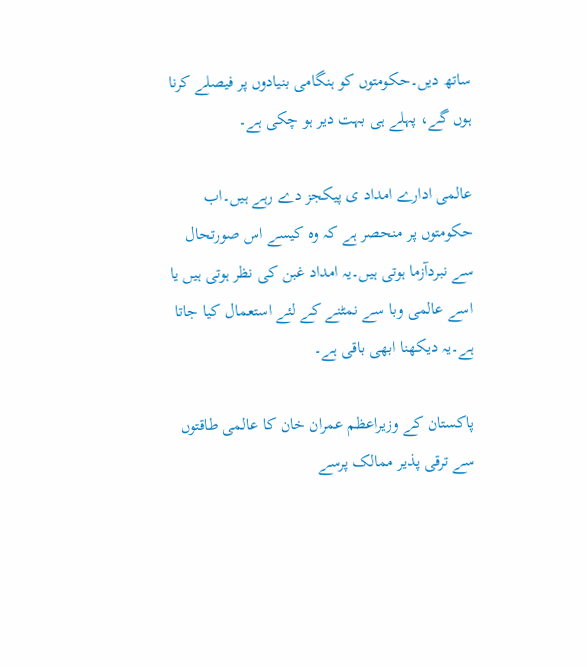ساتھ دیں۔حکومتوں کو ہنگامی بنیادوں پر فیصلے کرنا ہوں گے، پہلے ہی بہت دیر ہو چکی ہے۔

عالمی ادارے امداد ی پیکجز دے رہے ہیں۔اب حکومتوں پر منحصر ہے کہ وہ کیسے اس صورتحال سے نبردآزما ہوتی ہیں۔یہ امداد غبن کی نظر ہوتی ہیں یا اسے عالمی وبا سے نمٹنے کے لئے استعمال کیا جاتا ہے۔یہ دیکھنا ابھی باقی ہے۔

پاکستان کے وزیراعظم عمران خان کا عالمی طاقتوں سے ترقی پذیر ممالک پرسے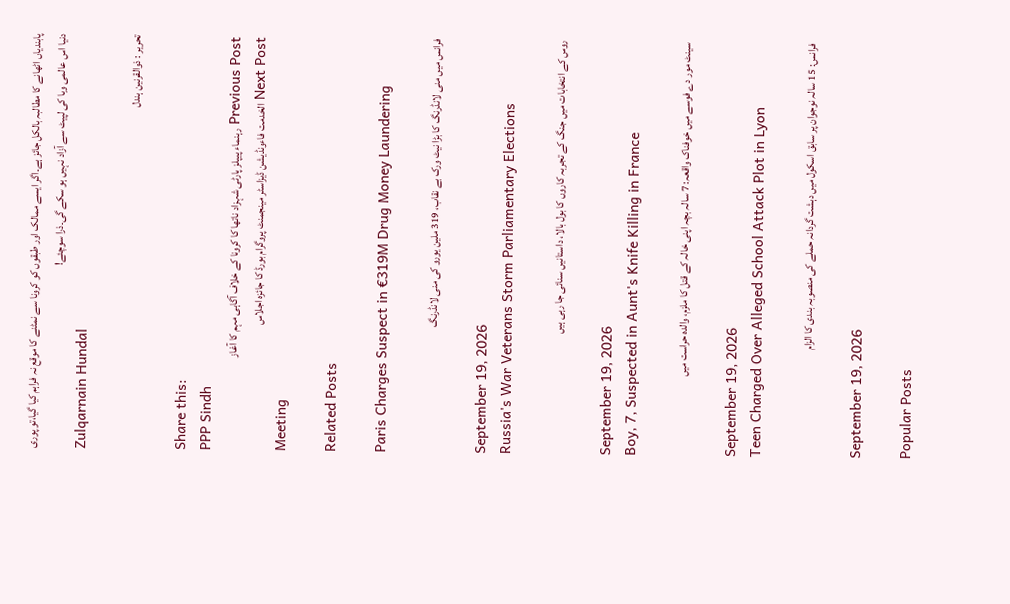پابندیاں اٹھانے کا مطالبہ بالکل جائز ہے۔اگر ایسے ممالک اور طبقوں کو کرونا سے نمٹنے کا موقع نہ فراہم کیا گیا،تو پوری دنیا اس عالمی وبا کی لپیٹ سے آزاد نہیں ہو سکے گی۔ذرا سوچئے!
Zulqarnain Hundal

تحریر : ذوالقرنین ہندل

Share this:
PPP Sindh
Previous Post رہنماء پیپلز پارٹی شہزاد ناتھا کا کرونا کے خلاف آگاہی مہم کا آغاز
Next Post الخدمت فاءونڈیشن ڈیزاسٹر مینجمنٹ پروگرام بورڈ کا جائزہ اجلاس
Meeting

Related Posts

Paris Charges Suspect in €319M Drug Money Laundering

فرانس میں منی لانڈرنگ کا بڑا نیٹ ورک بے نقاب، 319 ملین یورو کی منی لانڈرنگ

September 19, 2026
Russia's War Veterans Storm Parliamentary Elections

روس کے انتخابات میں جنگ کے تجربہ کاروں کا بول بالا، داستانیں سنائی جا رہی ہیں

September 19, 2026
Boy, 7, Suspected in Aunt's Knife Killing in France

سینٹ مور دے فوسے میں خوفناک واقعہ: 7 سالہ بچہ اپنی خالہ کے قتل کا ملزم، والدہ حراست میں

September 19, 2026
Teen Charged Over Alleged School Attack Plot in Lyon

فرانس: 15 سالہ نوجوان پر سابق اسکول میں دہشت گردانہ حملے کی منصوبہ بندی کا الزام

September 19, 2026

Popular Posts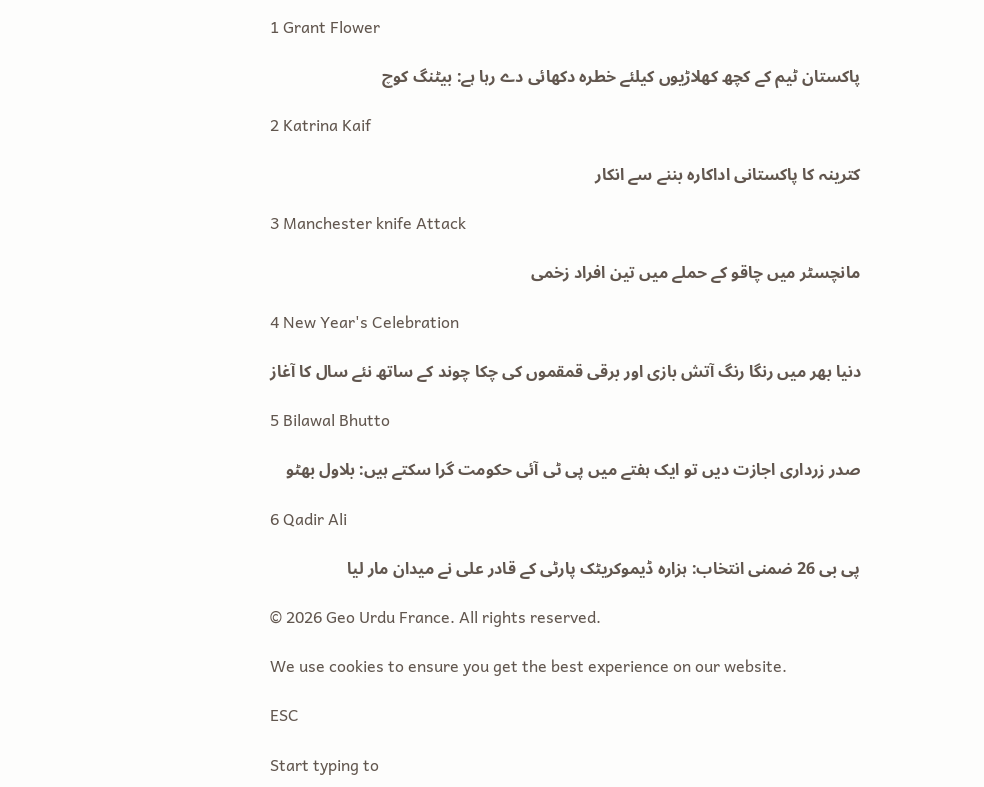1 Grant Flower

پاکستان ٹیم کے کچھ کھلاڑیوں کیلئے خطرہ دکھائی دے رہا ہے: بیٹنگ کوچ

2 Katrina Kaif

کترینہ کا پاکستانی اداکارہ بننے سے انکار

3 Manchester knife Attack

مانچسٹر میں چاقو کے حملے میں تین افراد زخمی

4 New Year's Celebration

دنیا بھر میں رنگا رنگ آتش بازی اور برقی قمقموں کی چکا چوند کے ساتھ نئے سال کا آغاز

5 Bilawal Bhutto

صدر زرداری اجازت دیں تو ایک ہفتے میں پی ٹی آئی حکومت گرا سکتے ہیں: بلاول بھٹو

6 Qadir Ali

پی بی 26 ضمنی انتخاب: ہزارہ ڈیموکریٹک پارٹی کے قادر علی نے میدان مار لیا

© 2026 Geo Urdu France. All rights reserved.

We use cookies to ensure you get the best experience on our website.

ESC

Start typing to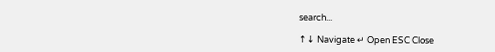search...

↑↓ Navigate ↵ Open ESC Close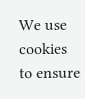We use cookies to ensure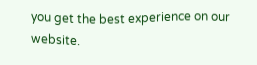you get the best experience on our website.